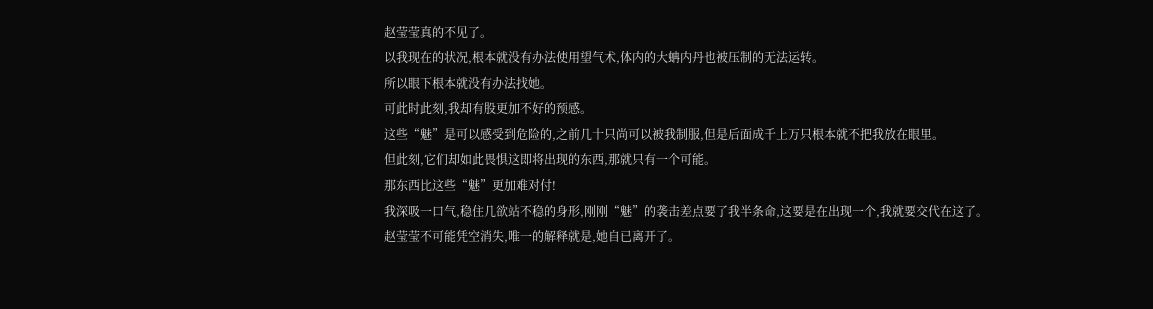赵莹莹真的不见了。
以我现在的状况,根本就没有办法使用望气术,体内的大蚺内丹也被压制的无法运转。
所以眼下根本就没有办法找她。
可此时此刻,我却有股更加不好的预感。
这些“魅”是可以感受到危险的,之前几十只尚可以被我制服,但是后面成千上万只根本就不把我放在眼里。
但此刻,它们却如此畏惧这即将出现的东西,那就只有一个可能。
那东西比这些“魅”更加难对付!
我深吸一口气,稳住几欲站不稳的身形,刚刚“魅”的袭击差点要了我半条命,这要是在出现一个,我就要交代在这了。
赵莹莹不可能凭空消失,唯一的解释就是,她自已离开了。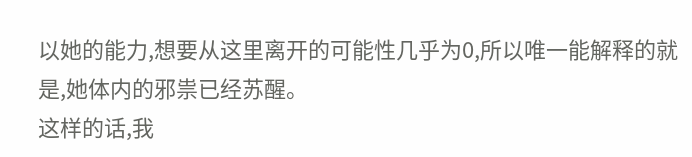以她的能力,想要从这里离开的可能性几乎为0,所以唯一能解释的就是,她体内的邪祟已经苏醒。
这样的话,我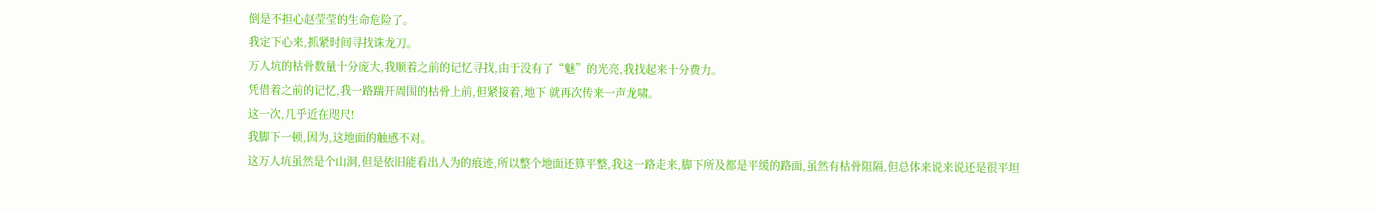倒是不担心赵莹莹的生命危险了。
我定下心来,抓紧时间寻找诛龙刀。
万人坑的枯骨数量十分庞大,我顺着之前的记忆寻找,由于没有了“魅”的光亮,我找起来十分费力。
凭借着之前的记忆,我一路踹开周围的枯骨上前,但紧接着,地下 就再次传来一声龙啸。
这一次,几乎近在咫尺!
我脚下一顿,因为,这地面的触感不对。
这万人坑虽然是个山洞,但是依旧能看出人为的痕迹,所以整个地面还算平整,我这一路走来,脚下所及都是平缓的路面,虽然有枯骨阻隔,但总体来说来说还是很平坦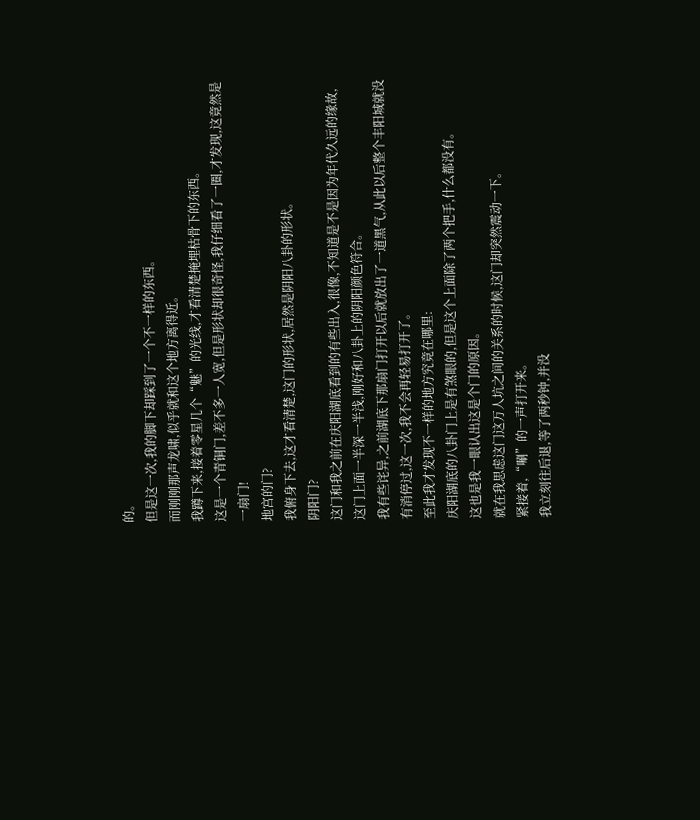的。
但是这一次,我的脚下却踩到了一个不一样的东西。
而刚刚那声龙啸,似乎就和这个地方离得近。
我蹲下来,接着零星几个“魅”的光线,才看清楚掩埋枯骨下的东西。
这是一个青铜门,差不多一人宽,但是形状却很奇怪,我仔细看了一圈,才发现,这竟然是一扇门!
地宫的门?
我俯身下去,这才看清楚,这门的形状,居然是阴阳八卦的形状。
阴阳门?
这门和我之前在庆阳湖底看到的有些出入,很像,不知道是不是因为年代久远的缘故,这门上面一半深一半浅,刚好和八卦上的阴阳颜色符合。
我有些诧异,之前湖底下那扇门打开以后就放出了一道黑气,从此以后整个丰阳城就没有消停过,这一次,我不会再轻易打开了。
至此我才发现不一样的地方究竟在哪里:
庆阳湖底的八卦门上是有煞眼的,但是这个上面除了两个把手,什么都没有。
这也是我一眼认出这是个门的原因。
就在我思虑这门这万人坑之间的关系的时候,这门却突然震动一下。
紧接着,“唰”的一声打开来。
我立刻往后退,等了两秒钟,并没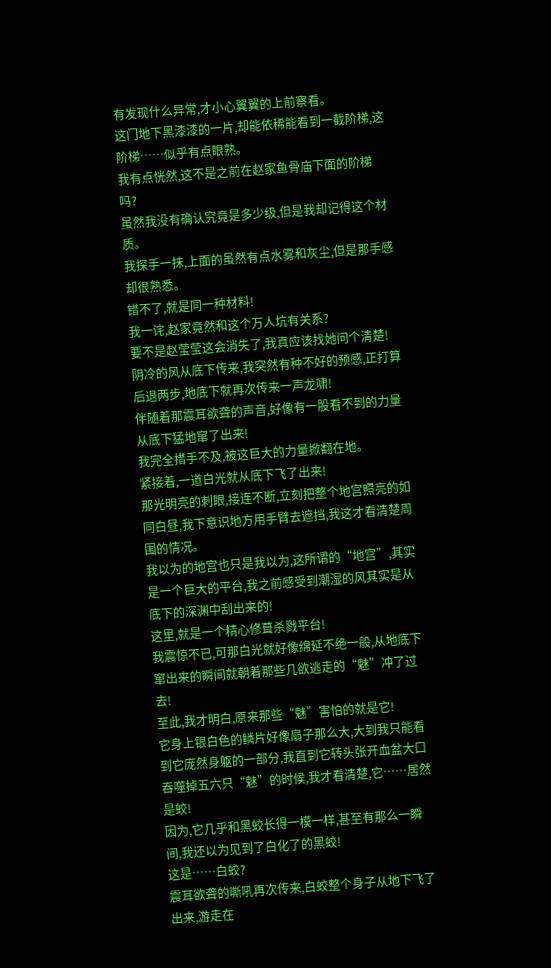有发现什么异常,才小心翼翼的上前察看。
这门地下黑漆漆的一片,却能依稀能看到一截阶梯,这阶梯……似乎有点眼熟。
我有点恍然,这不是之前在赵家鱼骨庙下面的阶梯吗?
虽然我没有确认究竟是多少级,但是我却记得这个材质。
我探手一抹,上面的虽然有点水雾和灰尘,但是那手感却很熟悉。
错不了,就是同一种材料!
我一诧,赵家竟然和这个万人坑有关系?
要不是赵莹莹这会消失了,我真应该找她问个清楚!
阴冷的风从底下传来,我突然有种不好的预感,正打算后退两步,地底下就再次传来一声龙啸!
伴随着那震耳欲聋的声音,好像有一股看不到的力量从底下猛地窜了出来!
我完全措手不及,被这巨大的力量掀翻在地。
紧接着,一道白光就从底下飞了出来!
那光明亮的刺眼,接连不断,立刻把整个地宫照亮的如同白昼,我下意识地方用手臂去遮挡,我这才看清楚周围的情况。
我以为的地宫也只是我以为,这所谓的“地宫”,其实是一个巨大的平台,我之前感受到潮湿的风其实是从底下的深渊中刮出来的!
这里,就是一个精心修葺杀戮平台!
我震惊不已,可那白光就好像绵延不绝一般,从地底下窜出来的瞬间就朝着那些几欲逃走的“魅”冲了过去!
至此,我才明白,原来那些“魅”害怕的就是它!
它身上银白色的鳞片好像扇子那么大,大到我只能看到它庞然身躯的一部分,我直到它转头张开血盆大口吞噬掉五六只“魅”的时候,我才看清楚,它……居然是蛟!
因为,它几乎和黑蛟长得一模一样,甚至有那么一瞬间,我还以为见到了白化了的黑蛟!
这是……白蛟?
震耳欲聋的嘶吼再次传来,白蛟整个身子从地下飞了出来,游走在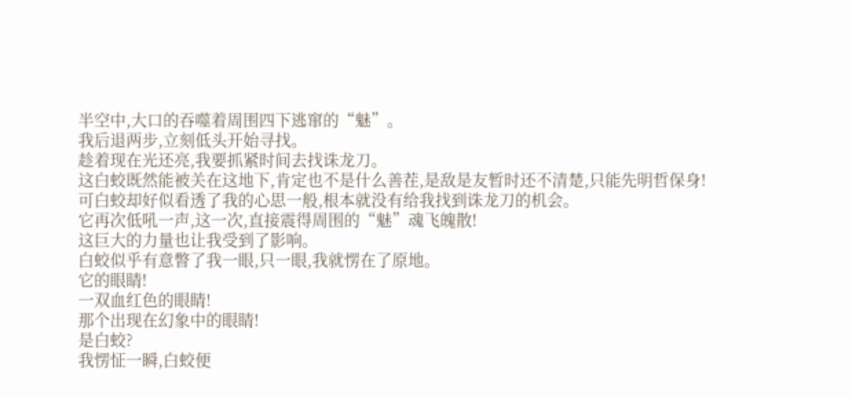半空中,大口的吞噬着周围四下逃窜的“魅”。
我后退两步,立刻低头开始寻找。
趁着现在光还亮,我要抓紧时间去找诛龙刀。
这白蛟既然能被关在这地下,肯定也不是什么善茬,是敌是友暂时还不清楚,只能先明哲保身!
可白蛟却好似看透了我的心思一般,根本就没有给我找到诛龙刀的机会。
它再次低吼一声,这一次,直接震得周围的“魅”魂飞魄散!
这巨大的力量也让我受到了影响。
白蛟似乎有意瞥了我一眼,只一眼,我就愣在了原地。
它的眼睛!
一双血红色的眼睛!
那个出现在幻象中的眼睛!
是白蛟?
我愣怔一瞬,白蛟便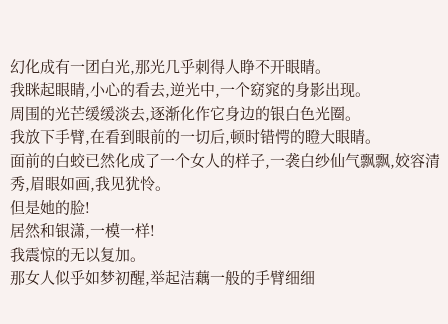幻化成有一团白光,那光几乎刺得人睁不开眼睛。
我眯起眼睛,小心的看去,逆光中,一个窈窕的身影出现。
周围的光芒缓缓淡去,逐渐化作它身边的银白色光圈。
我放下手臂,在看到眼前的一切后,顿时错愕的瞪大眼睛。
面前的白蛟已然化成了一个女人的样子,一袭白纱仙气飘飘,姣容清秀,眉眼如画,我见犹怜。
但是她的脸!
居然和银潇,一模一样!
我震惊的无以复加。
那女人似乎如梦初醒,举起洁藕一般的手臂细细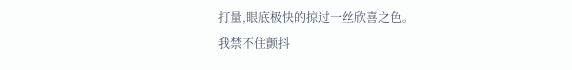打量,眼底极快的掠过一丝欣喜之色。
我禁不住颤抖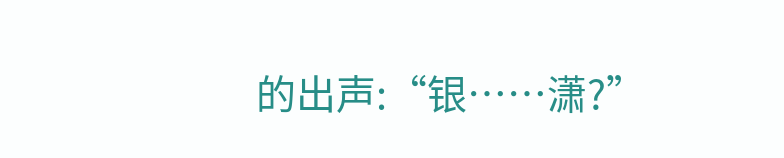的出声:“银……潇?”